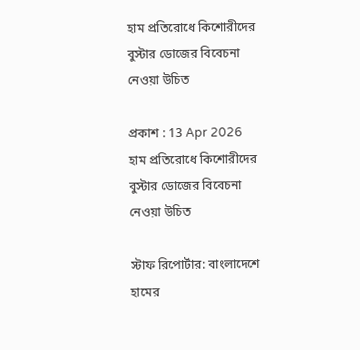হাম প্রতিরোধে কিশোরীদের বুস্টার ডোজের বিবেচনা নেওয়া উচিত

প্রকাশ : 13 Apr 2026
হাম প্রতিরোধে কিশোরীদের বুস্টার ডোজের বিবেচনা নেওয়া উচিত

স্টাফ রিপোর্টার: বাংলাদেশে হামের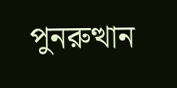পুনরুত্থান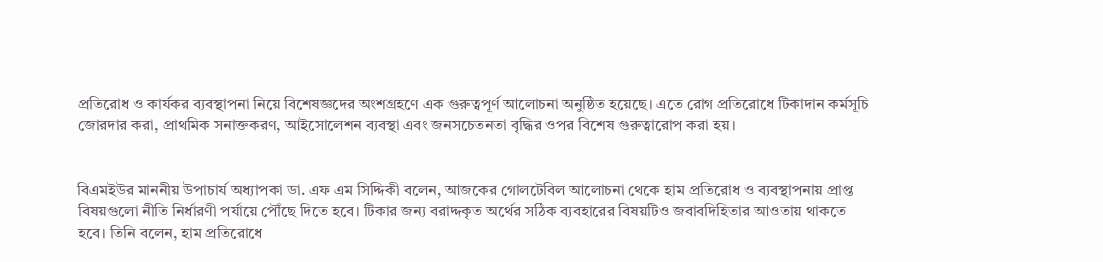প্রতিরোধ ও কার্যকর ব্যবস্থাপনা নিয়ে বিশেষজ্ঞদের অংশগ্রহণে এক গুরুত্বপূর্ণ আলোচনা অনুষ্ঠিত হয়েছে। এতে রোগ প্রতিরোধে টিকাদান কর্মসূচি জোরদার করা, প্রাথমিক সনাক্তকরণ, আইসোলেশন ব্যবস্থা এবং জনসচেতনতা বৃদ্ধির ওপর বিশেষ গুরুত্বারোপ করা হয়।


বিএমইউর মাননীয় উপাচার্য অধ্যাপকা ডা. এফ এম সিদ্দিকী বলেন, আজকের গোলটেবিল আলোচনা থেকে হাম প্রতিরোধ ও ব্যবস্থাপনায় প্রাপ্ত বিষয়গুলো নীতি নির্ধারণী পর্যায়ে পৌঁছে দিতে হবে। টিকার জন্য বরাদ্দকৃত অর্থের সঠিক ব্যবহারের বিষয়টিও জবাবদিহিতার আওতায় থাকতে হবে। তিনি বলেন, হাম প্রতিরোধে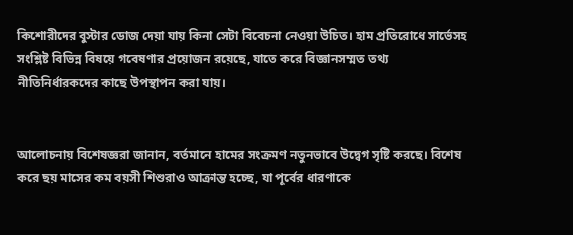কিশোরীদের বুস্টার ডোজ দেয়া যায় কিনা সেটা বিবেচনা নেওয়া উচিত। হাম প্রতিরোধে সার্ভেসহ সংশ্লিষ্ট বিভিন্ন বিষয়ে গবেষণার প্রয়োজন রয়েছে, যাতে করে বিজ্ঞানসম্মত তথ্য নীতিনির্ধারকদের কাছে উপস্থাপন করা যায়।


আলোচনায় বিশেষজ্ঞরা জানান, বর্তমানে হামের সংক্রমণ নতুনভাবে উদ্বেগ সৃষ্টি করছে। বিশেষ করে ছয় মাসের কম বয়সী শিশুরাও আক্রান্ত হচ্ছে, যা পূর্বের ধারণাকে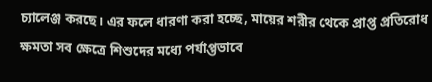চ্যালেঞ্জ করছে। এর ফলে ধারণা করা হচ্ছে, মায়ের শরীর থেকে প্রাপ্ত প্রতিরোধ ক্ষমতা সব ক্ষেত্রে শিশুদের মধ্যে পর্যাপ্তভাবে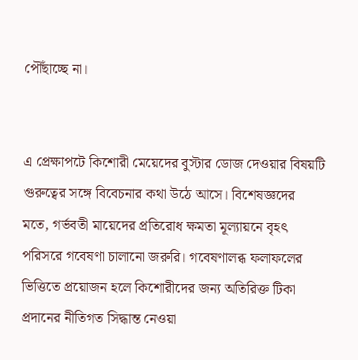পৌঁছাচ্ছে না।


এ প্রেক্ষাপটে কিশোরী মেয়েদের বুস্টার ডোজ দেওয়ার বিষয়টি গুরুত্বের সঙ্গে বিবেচনার কথা উঠে আসে। বিশেষজ্ঞদের মতে, গর্ভবতী মায়েদের প্রতিরোধ ক্ষমতা মূল্যায়নে বৃহৎ পরিসরে গবেষণা চালানো জরুরি। গবেষণালব্ধ ফলাফলের ভিত্তিতে প্রয়োজন হলে কিশোরীদের জন্য অতিরিক্ত টিকা প্রদানের নীতিগত সিদ্ধান্ত নেওয়া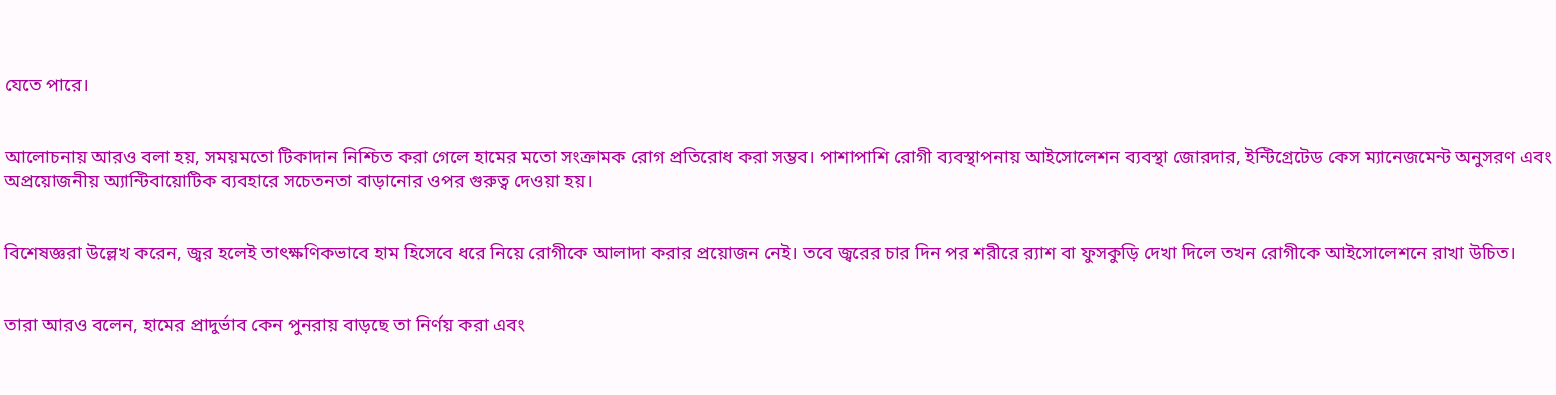যেতে পারে।


আলোচনায় আরও বলা হয়, সময়মতো টিকাদান নিশ্চিত করা গেলে হামের মতো সংক্রামক রোগ প্রতিরোধ করা সম্ভব। পাশাপাশি রোগী ব্যবস্থাপনায় আইসোলেশন ব্যবস্থা জোরদার, ইন্টিগ্রেটেড কেস ম্যানেজমেন্ট অনুসরণ এবং অপ্রয়োজনীয় অ্যান্টিবায়োটিক ব্যবহারে সচেতনতা বাড়ানোর ওপর গুরুত্ব দেওয়া হয়।


বিশেষজ্ঞরা উল্লেখ করেন, জ্বর হলেই তাৎক্ষণিকভাবে হাম হিসেবে ধরে নিয়ে রোগীকে আলাদা করার প্রয়োজন নেই। তবে জ্বরের চার দিন পর শরীরে র‍্যাশ বা ফুসকুড়ি দেখা দিলে তখন রোগীকে আইসোলেশনে রাখা উচিত।


তারা আরও বলেন, হামের প্রাদুর্ভাব কেন পুনরায় বাড়ছে তা নির্ণয় করা এবং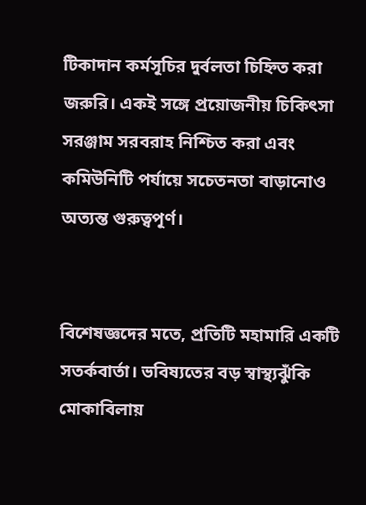টিকাদান কর্মসূচির দুর্বলতা চিহ্নিত করা জরুরি। একই সঙ্গে প্রয়োজনীয় চিকিৎসা সরঞ্জাম সরবরাহ নিশ্চিত করা এবং কমিউনিটি পর্যায়ে সচেতনতা বাড়ানোও অত্যন্ত গুরুত্বপূর্ণ।


বিশেষজ্ঞদের মতে, প্রতিটি মহামারি একটি সতর্কবার্তা। ভবিষ্যতের বড় স্বাস্থ্যঝুঁকি মোকাবিলায়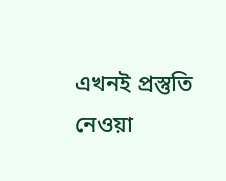এখনই প্রস্তুতি নেওয়া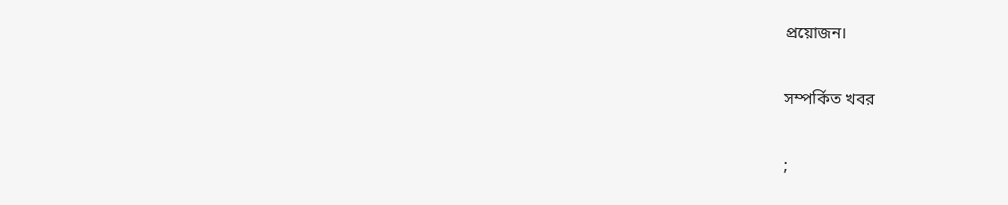প্রয়োজন।

সম্পর্কিত খবর

;